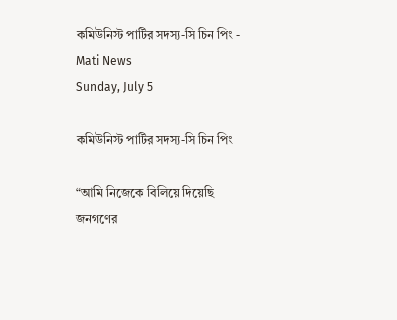কমিউনিস্ট পার্টির সদস্য-সি চিন পিং - Mati News
Sunday, July 5

কমিউনিস্ট পার্টির সদস্য-সি চিন পিং

“আমি নিজেকে বিলিয়ে দিয়েছি জনগণের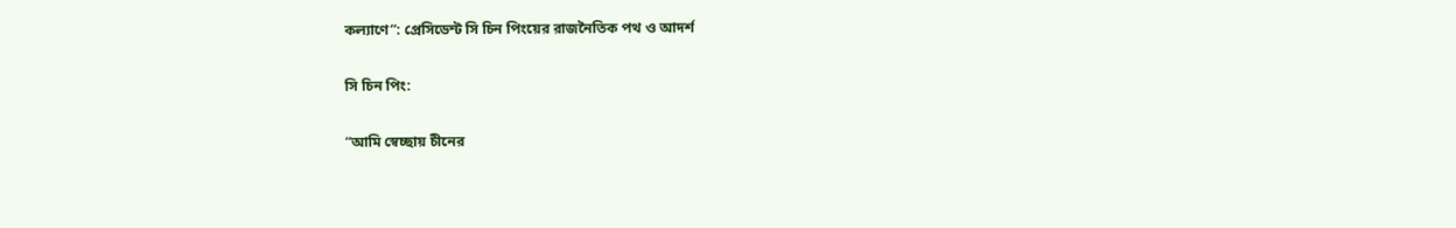কল্যাণে”: প্রেসিডেন্ট সি চিন পিংয়ের রাজনৈতিক পথ ও আদর্শ

সি চিন পিং:

“আমি স্বেচ্ছায় চীনের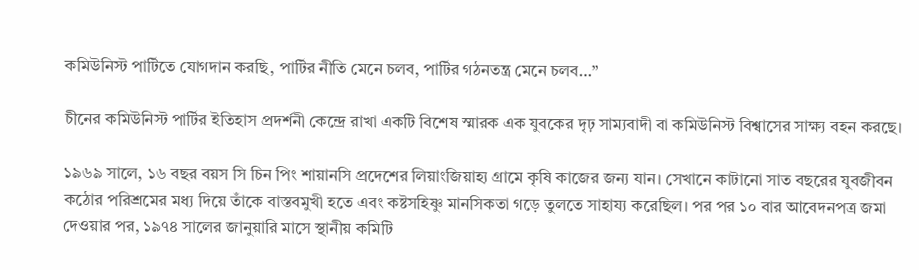কমিউনিস্ট পার্টিতে যোগদান করছি, পার্টির নীতি মেনে চলব, পার্টির গঠনতন্ত্র মেনে চলব…”

চীনের কমিউনিস্ট পার্টির ইতিহাস প্রদর্শনী কেন্দ্রে রাখা একটি বিশেষ স্মারক এক যুবকের দৃঢ় সাম্যবাদী বা কমিউনিস্ট বিশ্বাসের সাক্ষ্য বহন করছে।

১৯৬৯ সালে, ১৬ বছর বয়স সি চিন পিং শায়ানসি প্রদেশের লিয়াংজিয়াহ্য গ্রামে কৃষি কাজের জন্য যান। সেখানে কাটানো সাত বছরের যুবজীবন কঠোর পরিশ্রমের মধ্য দিয়ে তাঁকে বাস্তবমুখী হতে এবং কষ্টসহিষ্ণু মানসিকতা গড়ে তুলতে সাহায্য করেছিল। পর পর ১০ বার আবেদনপত্র জমা দেওয়ার পর, ১৯৭৪ সালের জানুয়ারি মাসে স্থানীয় কমিটি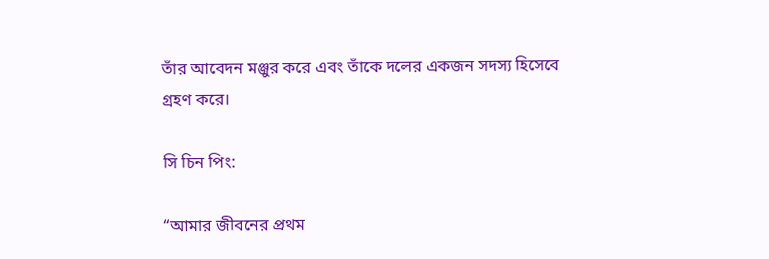তাঁর আবেদন মঞ্জুর করে এবং তাঁকে দলের একজন সদস্য হিসেবে গ্রহণ করে।

সি চিন পিং:

“আমার জীবনের প্রথম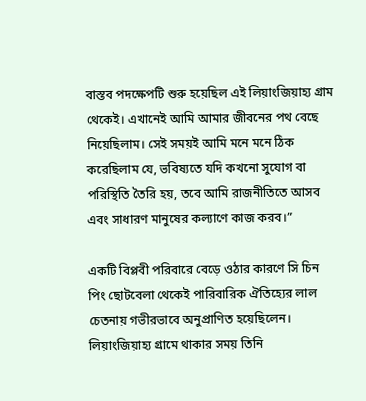বাস্তব পদক্ষেপটি শুরু হয়েছিল এই লিয়াংজিয়াহ্য গ্রাম থেকেই। এখানেই আমি আমার জীবনের পথ বেছে নিয়েছিলাম। সেই সময়ই আমি মনে মনে ঠিক করেছিলাম যে, ভবিষ্যতে যদি কখনো সুযোগ বা পরিস্থিতি তৈরি হয়, তবে আমি রাজনীতিতে আসব এবং সাধারণ মানুষের কল্যাণে কাজ করব।”

একটি বিপ্লবী পরিবারে বেড়ে ওঠার কারণে সি চিন পিং ছোটবেলা থেকেই পারিবারিক ঐতিহ্যের লাল চেতনায় গভীরভাবে অনুপ্রাণিত হয়েছিলেন। লিয়াংজিয়াহ্য গ্রামে থাকার সময় তিনি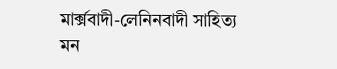মার্ক্সবাদী-লেনিনবাদী সাহিত্য মন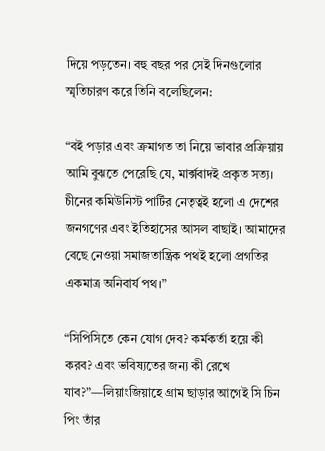দিয়ে পড়তেন। বহু বছর পর সেই দিনগুলোর স্মৃতিচারণ করে তিনি বলেছিলেন:

“বই পড়ার এবং ক্রমাগত তা নিয়ে ভাবার প্রক্রিয়ায় আমি বুঝতে পেরেছি যে, মার্ক্সবাদই প্রকৃত সত্য। চীনের কমিউনিস্ট পার্টির নেতৃত্বই হলো এ দেশের জনগণের এবং ইতিহাসের আসল বাছাই। আমাদের বেছে নেওয়া সমাজতান্ত্রিক পথই হলো প্রগতির একমাত্র অনিবার্য পথ।”

“সিপিসিতে কেন যোগ দেব? কর্মকর্তা হয়ে কী করব? এবং ভবিষ্যতের জন্য কী রেখে যাব?”—লিয়াংজিয়াহে গ্রাম ছাড়ার আগেই সি চিন পিং তাঁর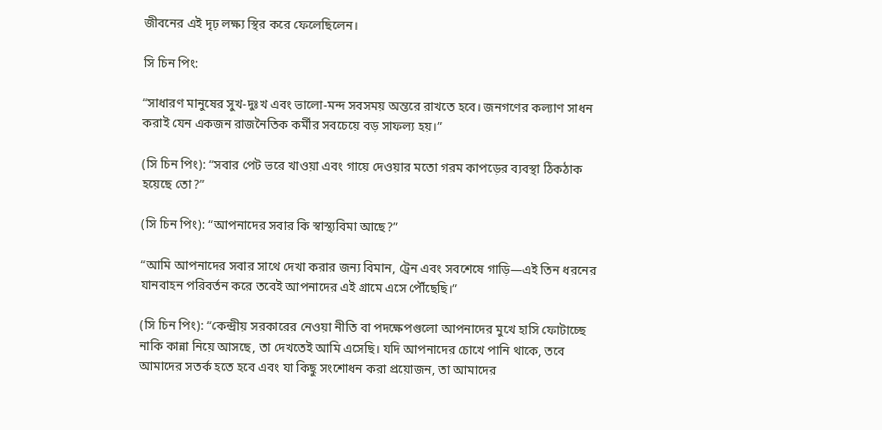জীবনের এই দৃঢ় লক্ষ্য স্থির করে ফেলেছিলেন।

সি চিন পিং:

“সাধারণ মানুষের সুখ-দুঃখ এবং ভালো-মন্দ সবসময় অন্তরে রাখতে হবে। জনগণের কল্যাণ সাধন করাই যেন একজন রাজনৈতিক কর্মীর সবচেয়ে বড় সাফল্য হয়।”

(সি চিন পিং): “সবার পেট ভরে খাওয়া এবং গায়ে দেওয়ার মতো গরম কাপড়ের ব্যবস্থা ঠিকঠাক হয়েছে তো?”

(সি চিন পিং): “আপনাদের সবার কি স্বাস্থ্যবিমা আছে?”

“আমি আপনাদের সবার সাথে দেখা করার জন্য বিমান, ট্রেন এবং সবশেষে গাড়ি—এই তিন ধরনের যানবাহন পরিবর্তন করে তবেই আপনাদের এই গ্রামে এসে পৌঁছেছি।”

(সি চিন পিং): “কেন্দ্রীয় সরকারের নেওয়া নীতি বা পদক্ষেপগুলো আপনাদের মুখে হাসি ফোটাচ্ছে নাকি কান্না নিয়ে আসছে, তা দেখতেই আমি এসেছি। যদি আপনাদের চোখে পানি থাকে, তবে আমাদের সতর্ক হতে হবে এবং যা কিছু সংশোধন করা প্রয়োজন, তা আমাদের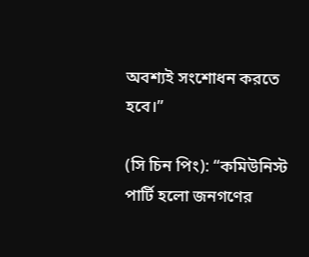অবশ্যই সংশোধন করতে হবে।”

(সি চিন পিং): “কমিউনিস্ট পার্টি হলো জনগণের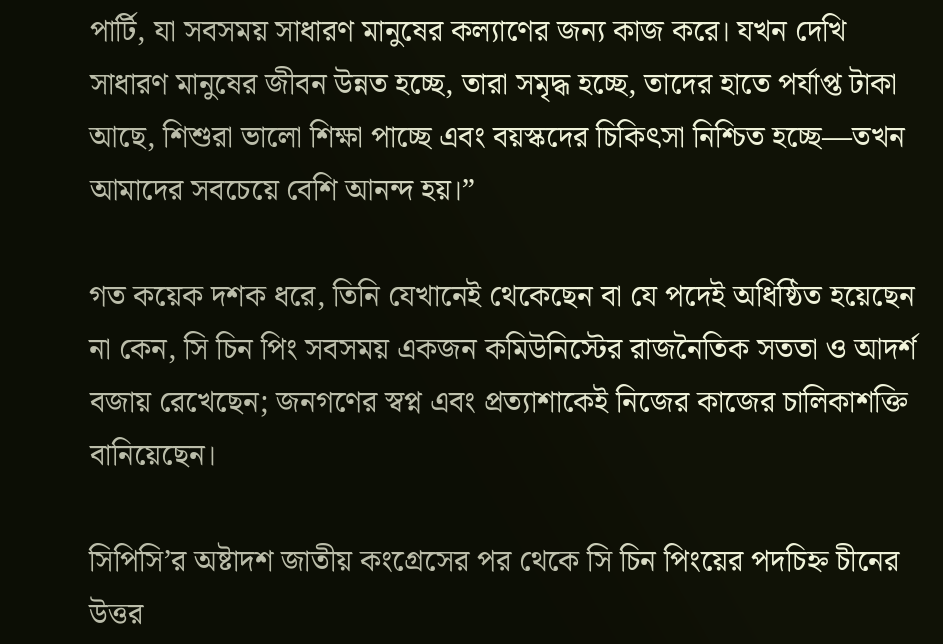পার্টি, যা সবসময় সাধারণ মানুষের কল্যাণের জন্য কাজ করে। যখন দেখি সাধারণ মানুষের জীবন উন্নত হচ্ছে, তারা সমৃদ্ধ হচ্ছে, তাদের হাতে পর্যাপ্ত টাকা আছে, শিশুরা ভালো শিক্ষা পাচ্ছে এবং বয়স্কদের চিকিৎসা নিশ্চিত হচ্ছে—তখন আমাদের সবচেয়ে বেশি আনন্দ হয়।”

গত কয়েক দশক ধরে, তিনি যেখানেই থেকেছেন বা যে পদেই অধিষ্ঠিত হয়েছেন না কেন, সি চিন পিং সবসময় একজন কমিউনিস্টের রাজনৈতিক সততা ও আদর্শ বজায় রেখেছেন; জনগণের স্বপ্ন এবং প্রত্যাশাকেই নিজের কাজের চালিকাশক্তি বানিয়েছেন।

সিপিসি’র অষ্টাদশ জাতীয় কংগ্রেসের পর থেকে সি চিন পিংয়ের পদচিহ্ন চীনের উত্তর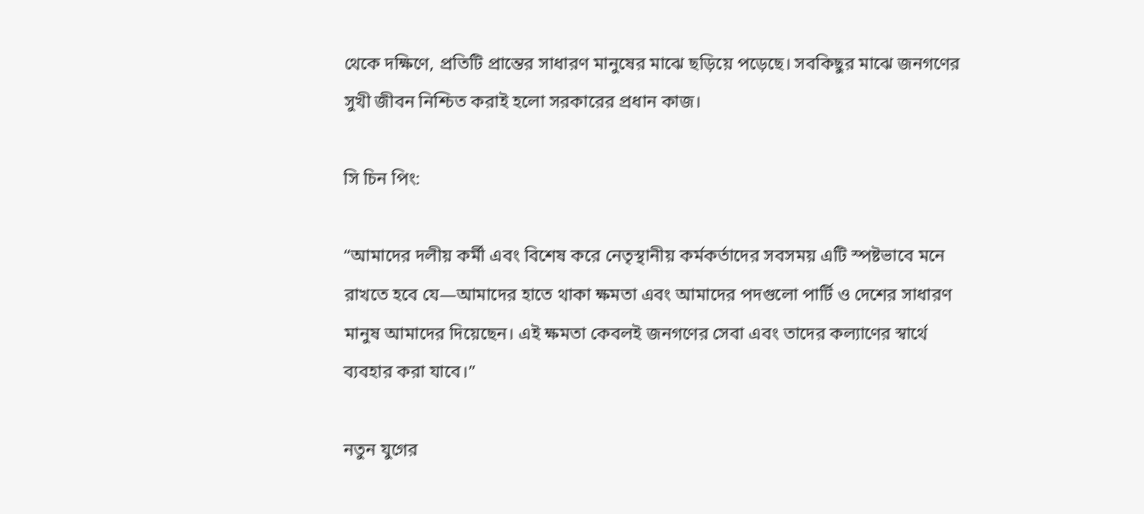থেকে দক্ষিণে, প্রতিটি প্রান্তের সাধারণ মানুষের মাঝে ছড়িয়ে পড়েছে। সবকিছুর মাঝে জনগণের সুখী জীবন নিশ্চিত করাই হলো সরকারের প্রধান কাজ।

সি চিন পিং:

“আমাদের দলীয় কর্মী এবং বিশেষ করে নেতৃস্থানীয় কর্মকর্তাদের সবসময় এটি স্পষ্টভাবে মনে রাখতে হবে যে—আমাদের হাতে থাকা ক্ষমতা এবং আমাদের পদগুলো পার্টি ও দেশের সাধারণ মানুষ আমাদের দিয়েছেন। এই ক্ষমতা কেবলই জনগণের সেবা এবং তাদের কল্যাণের স্বার্থে ব্যবহার করা যাবে।”

নতুন যুগের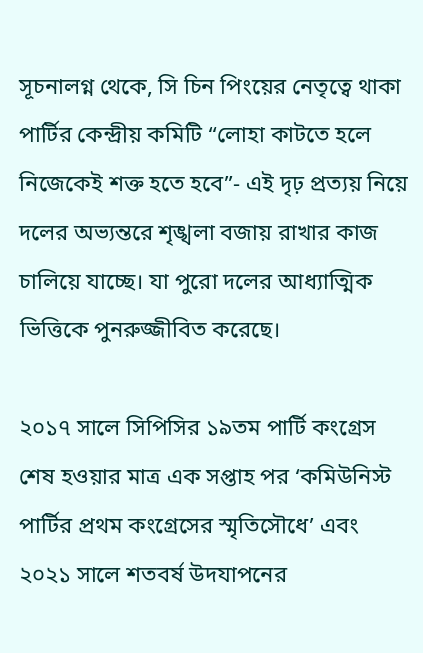সূচনালগ্ন থেকে, সি চিন পিংয়ের নেতৃত্বে থাকা পার্টির কেন্দ্রীয় কমিটি “লোহা কাটতে হলে নিজেকেই শক্ত হতে হবে”- এই দৃঢ় প্রত্যয় নিয়ে দলের অভ্যন্তরে শৃঙ্খলা বজায় রাখার কাজ চালিয়ে যাচ্ছে। যা পুরো দলের আধ্যাত্মিক ভিত্তিকে পুনরুজ্জীবিত করেছে।

২০১৭ সালে সিপিসির ১৯তম পার্টি কংগ্রেস শেষ হওয়ার মাত্র এক সপ্তাহ পর ‘কমিউনিস্ট পার্টির প্রথম কংগ্রেসের স্মৃতিসৌধে’ এবং ২০২১ সালে শতবর্ষ উদযাপনের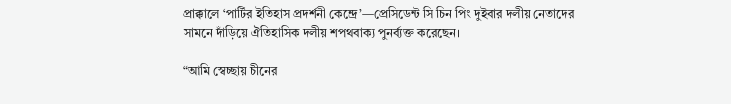প্রাক্কালে ‘পার্টির ইতিহাস প্রদর্শনী কেন্দ্রে’—প্রেসিডেন্ট সি চিন পিং দুইবার দলীয় নেতাদের সামনে দাঁড়িয়ে ঐতিহাসিক দলীয় শপথবাক্য পুনর্ব্যক্ত করেছেন।

“আমি স্বেচ্ছায় চীনের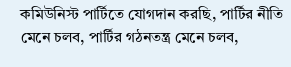কমিউনিস্ট পার্টিতে যোগদান করছি, পার্টির নীতি মেনে চলব, পার্টির গঠনতন্ত্র মেনে চলব,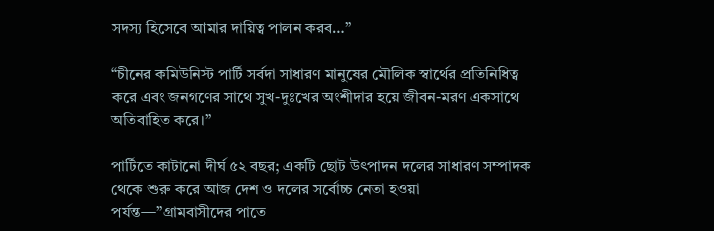সদস্য হিসেবে আমার দায়িত্ব পালন করব…”

“চীনের কমিউনিস্ট পার্টি সর্বদা সাধারণ মানুষের মৌলিক স্বার্থের প্রতিনিধিত্ব করে এবং জনগণের সাথে সুখ-দুঃখের অংশীদার হয়ে জীবন-মরণ একসাথে অতিবাহিত করে।”

পার্টিতে কাটানো দীর্ঘ ৫২ বছর; একটি ছোট উৎপাদন দলের সাধারণ সম্পাদক থেকে শুরু করে আজ দেশ ও দলের সর্বোচ্চ নেতা হওয়া পর্যন্ত—”গ্রামবাসীদের পাতে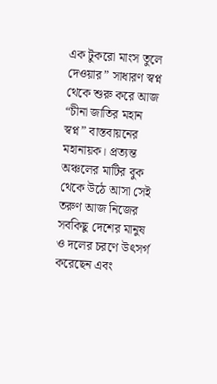এক টুকরো মাংস তুলে দেওয়ার” সাধারণ স্বপ্ন থেকে শুরু করে আজ “চীনা জাতির মহান স্বপ্ন” বাস্তবায়নের মহানায়ক। প্রত্যন্ত অঞ্চলের মাটির বুক থেকে উঠে আসা সেই তরুণ আজ নিজের সবকিছু দেশের মানুষ ও দলের চরণে উৎসর্গ করেছেন এবং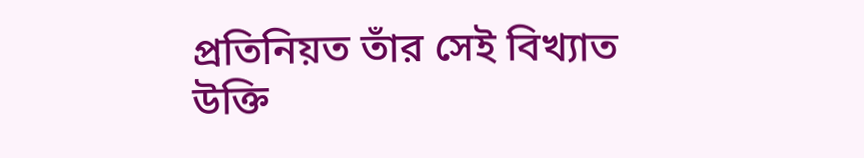প্রতিনিয়ত তাঁর সেই বিখ্যাত উক্তি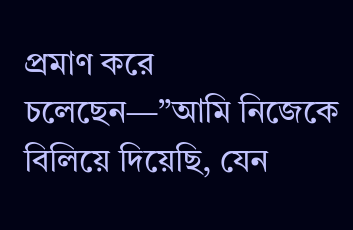প্রমাণ করে চলেছেন—”আমি নিজেকে বিলিয়ে দিয়েছি, যেন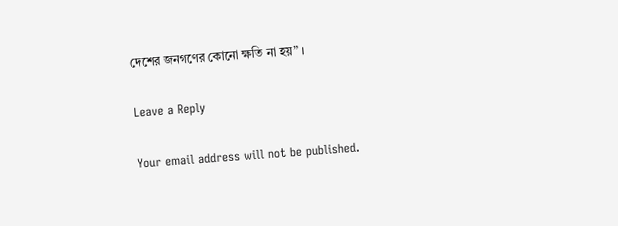দেশের জনগণের কোনো ক্ষতি না হয়” ।

Leave a Reply

Your email address will not be published.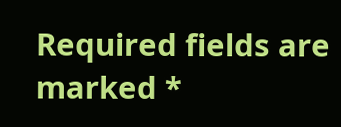Required fields are marked *